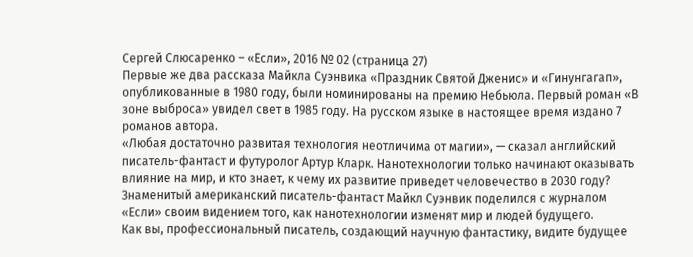Сергей Слюсаренко – «Если», 2016 № 02 (страница 27)
Первые же два рассказа Майкла Суэнвика «Праздник Святой Дженис» и «Гинунгагап», опубликованные в 1980 году, были номинированы на премию Небьюла. Первый роман «В зоне выброса» увидел свет в 1985 году. На русском языке в настоящее время издано 7 романов автора.
«Любая достаточно развитая технология неотличима от магии», — сказал английский писатель-фантаст и футуролог Артур Кларк. Нанотехнологии только начинают оказывать влияние на мир, и кто знает, к чему их развитие приведет человечество в 2030 году? Знаменитый американский писатель-фантаст Майкл Суэнвик поделился с журналом «Если» своим видением того, как нанотехнологии изменят мир и людей будущего.
Как вы, профессиональный писатель, создающий научную фантастику, видите будущее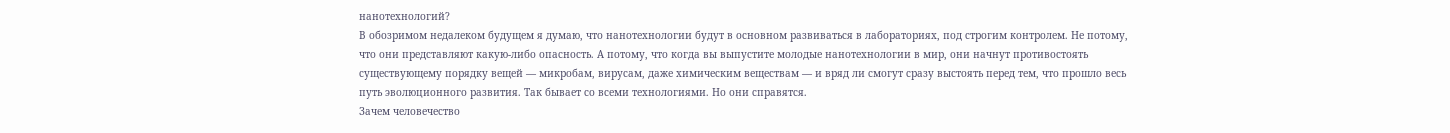нанотехнологий?
В обозримом недалеком будущем я думаю, что нанотехнологии будут в основном развиваться в лабораториях, под строгим контролем. Не потому, что они представляют какую-либо опасность. А потому, что когда вы выпустите молодые нанотехнологии в мир, они начнут противостоять существующему порядку вещей — микробам, вирусам, даже химическим веществам — и вряд ли смогут сразу выстоять перед тем, что прошло весь путь эволюционного развития. Так бывает со всеми технологиями. Но они справятся.
Зачем человечество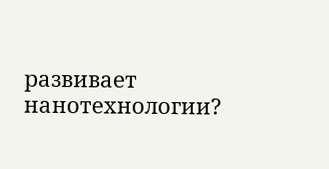развивает нанотехнологии?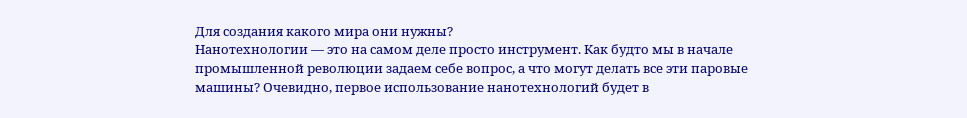Для создания какого мира они нужны?
Нанотехнологии — это на самом деле просто инструмент. Как будто мы в начале промышленной революции задаем себе вопрос, а что могут делать все эти паровые машины? Очевидно, первое использование нанотехнологий будет в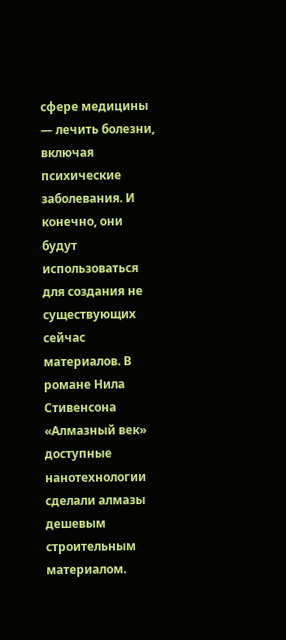сфере медицины — лечить болезни, включая психические заболевания. И конечно, они будут использоваться для создания не существующих сейчас материалов. В романе Нила Стивенсона «Алмазный век» доступные нанотехнологии сделали алмазы дешевым строительным материалом.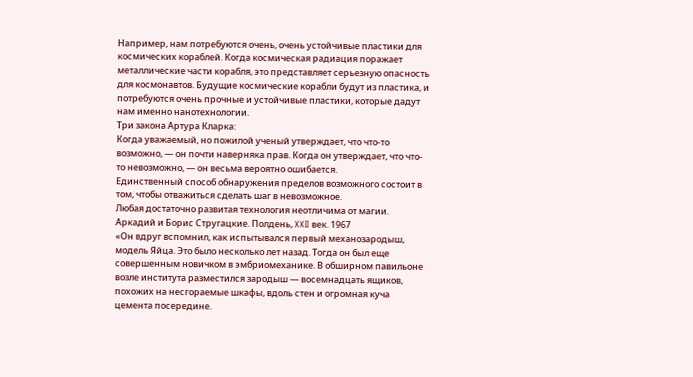Например, нам потребуются очень, очень устойчивые пластики для космических кораблей. Когда космическая радиация поражает металлические части корабля, это представляет серьезную опасность для космонавтов. Будущие космические корабли будут из пластика, и потребуются очень прочные и устойчивые пластики, которые дадут нам именно нанотехнологии.
Три закона Артура Кларка:
Когда уважаемый, но пожилой ученый утверждает, что что-то возможно, — он почти наверняка прав. Когда он утверждает, что что-то невозможно, — он весьма вероятно ошибается.
Единственный способ обнаружения пределов возможного состоит в том, чтобы отважиться сделать шаг в невозможное.
Любая достаточно развитая технология неотличима от магии.
Аркадий и Борис Стругацкие. Полдень, XXII век. 1967
«Он вдруг вспомнил, как испытывался первый механозародыш, модель Яйца. Это было несколько лет назад. Тогда он был еще совершенным новичком в эмбриомеханике. В обширном павильоне возле института разместился зародыш — восемнадцать ящиков, похожих на несгораемые шкафы, вдоль стен и огромная куча цемента посередине.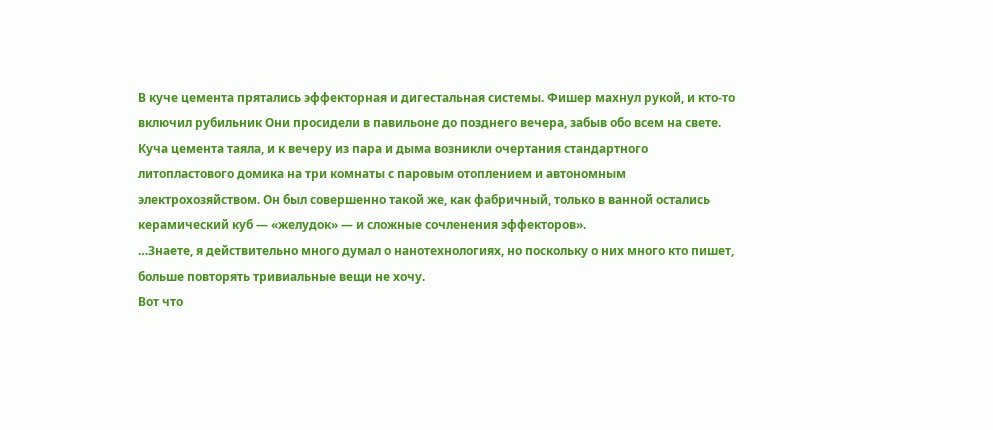В куче цемента прятались эффекторная и дигестальная системы. Фишер махнул рукой, и кто-то включил рубильник Они просидели в павильоне до позднего вечера, забыв обо всем на свете. Куча цемента таяла, и к вечеру из пара и дыма возникли очертания стандартного литопластового домика на три комнаты с паровым отоплением и автономным электрохозяйством. Он был совершенно такой же, как фабричный, только в ванной остались керамический куб — «желудок» — и сложные сочленения эффекторов».
…Знаете, я действительно много думал о нанотехнологиях, но поскольку о них много кто пишет, больше повторять тривиальные вещи не хочу.
Вот что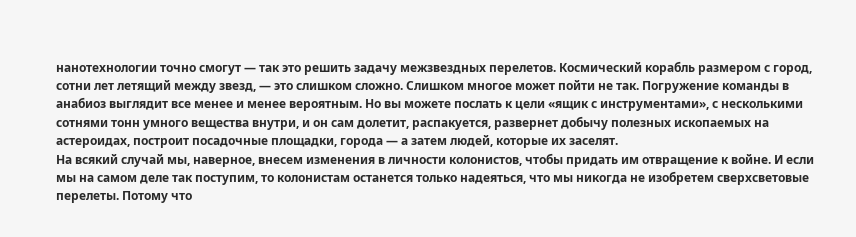нанотехнологии точно смогут — так это решить задачу межзвездных перелетов. Космический корабль размером с город, сотни лет летящий между звезд, — это слишком сложно. Слишком многое может пойти не так. Погружение команды в анабиоз выглядит все менее и менее вероятным. Но вы можете послать к цели «ящик с инструментами», с несколькими сотнями тонн умного вещества внутри, и он сам долетит, распакуется, развернет добычу полезных ископаемых на астероидах, построит посадочные площадки, города — а затем людей, которые их заселят.
На всякий случай мы, наверное, внесем изменения в личности колонистов, чтобы придать им отвращение к войне. И если мы на самом деле так поступим, то колонистам останется только надеяться, что мы никогда не изобретем сверхсветовые перелеты. Потому что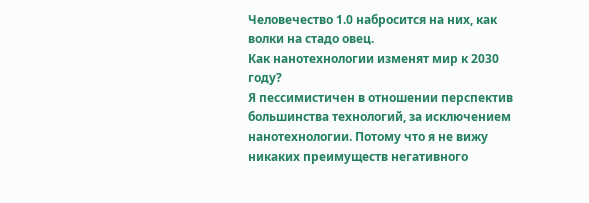Человечество 1.0 набросится на них, как волки на стадо овец.
Как нанотехнологии изменят мир к 2030 году?
Я пессимистичен в отношении перспектив большинства технологий, за исключением нанотехнологии. Потому что я не вижу никаких преимуществ негативного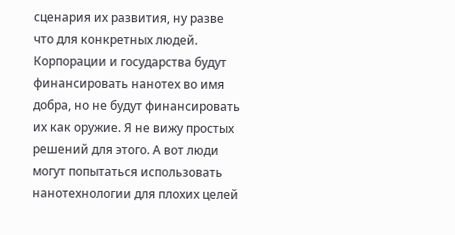сценария их развития, ну разве что для конкретных людей. Корпорации и государства будут финансировать нанотех во имя добра, но не будут финансировать их как оружие. Я не вижу простых решений для этого. А вот люди могут попытаться использовать нанотехнологии для плохих целей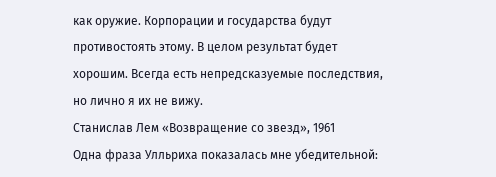как оружие. Корпорации и государства будут противостоять этому. В целом результат будет хорошим. Всегда есть непредсказуемые последствия, но лично я их не вижу.
Станислав Лем «Возвращение со звезд», 1961
Одна фраза Улльриха показалась мне убедительной: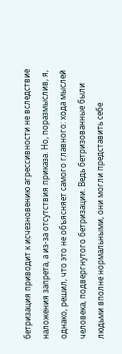бетризация приводит к исчезновению агрессивности не вследствие наложения запрета, а из-за отсутствия приказа. Но, поразмыслив, я, однако, решил, что это не объясняет самого главного: хода мыслей человека, подвергнутого бетризации. Ведь бетризованные были людьми вполне нормальными, они могли представить себе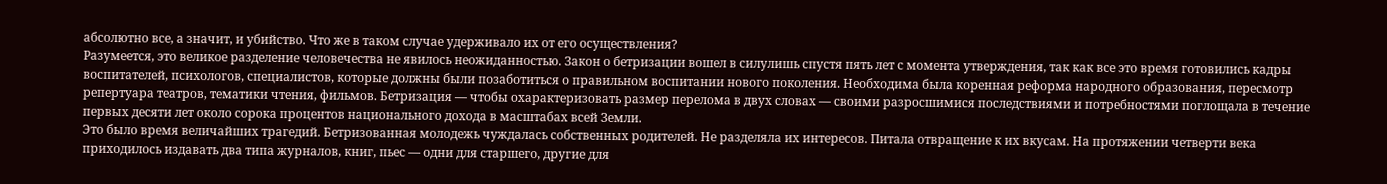абсолютно все, а значит, и убийство. Что же в таком случае удерживало их от его осуществления?
Разумеется, это великое разделение человечества не явилось неожиданностью. Закон о бетризации вошел в силулишь спустя пять лет с момента утверждения, так как все это время готовились кадры воспитателей, психологов, специалистов, которые должны были позаботиться о правильном воспитании нового поколения. Необходима была коренная реформа народного образования, пересмотр репертуара театров, тематики чтения, фильмов. Бетризация — чтобы охарактеризовать размер перелома в двух словах — своими разросшимися последствиями и потребностями поглощала в течение первых десяти лет около сорока процентов национального дохода в масштабах всей Земли.
Это было время величайших трагедий. Бетризованная молодежь чуждалась собственных родителей. Не разделяла их интересов. Питала отвращение к их вкусам. На протяжении четверти века приходилось издавать два типа журналов, книг, пьес — одни для старшего, другие для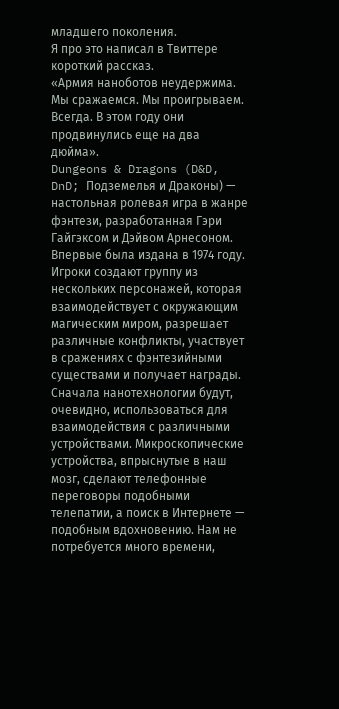младшего поколения.
Я про это написал в Твиттере короткий рассказ.
«Армия наноботов неудержима. Мы сражаемся. Мы проигрываем. Всегда. В этом году они продвинулись еще на два дюйма».
Dungeons & Dragons (D&D, DnD; Подземелья и Драконы) — настольная ролевая игра в жанре фэнтези, разработанная Гэри Гайгэксом и Дэйвом Арнесоном. Впервые была издана в 1974 году. Игроки создают группу из нескольких персонажей, которая взаимодействует с окружающим магическим миром, разрешает различные конфликты, участвует в сражениях с фэнтезийными существами и получает награды.
Сначала нанотехнологии будут, очевидно, использоваться для взаимодействия с различными устройствами. Микроскопические устройства, впрыснутые в наш мозг, сделают телефонные переговоры подобными телепатии, а поиск в Интернете — подобным вдохновению. Нам не потребуется много времени,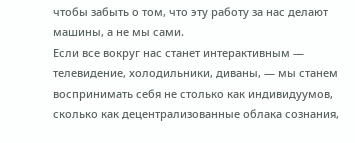чтобы забыть о том, что эту работу за нас делают машины, а не мы сами.
Если все вокруг нас станет интерактивным — телевидение, холодильники, диваны, — мы станем воспринимать себя не столько как индивидуумов, сколько как децентрализованные облака сознания,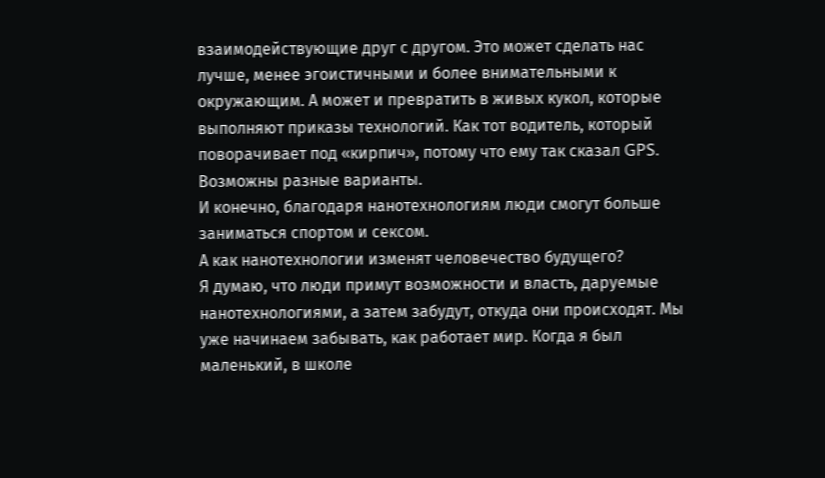взаимодействующие друг с другом. Это может сделать нас лучше, менее эгоистичными и более внимательными к окружающим. А может и превратить в живых кукол, которые выполняют приказы технологий. Как тот водитель, который поворачивает под «кирпич», потому что ему так сказал GPS. Возможны разные варианты.
И конечно, благодаря нанотехнологиям люди смогут больше заниматься спортом и сексом.
А как нанотехнологии изменят человечество будущего?
Я думаю, что люди примут возможности и власть, даруемые нанотехнологиями, а затем забудут, откуда они происходят. Мы уже начинаем забывать, как работает мир. Когда я был маленький, в школе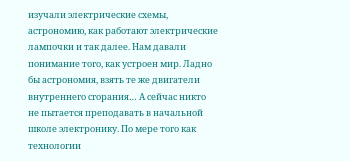изучали электрические схемы, астрономию, как работают электрические лампочки и так далее. Нам давали понимание того, как устроен мир. Ладно бы астрономия, взять те же двигатели внутреннего сгорания… А сейчас никто не пытается преподавать в начальной школе электронику. По мере того как технологии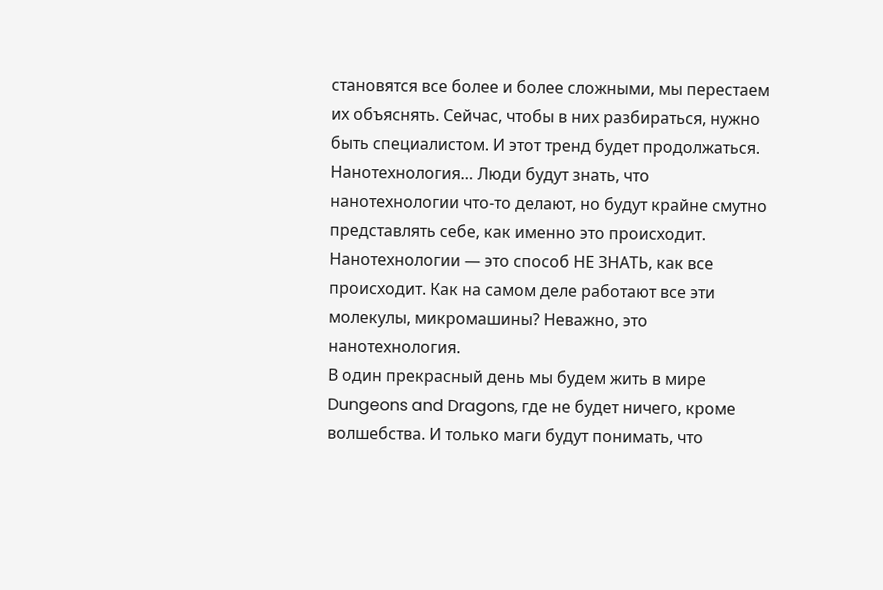становятся все более и более сложными, мы перестаем их объяснять. Сейчас, чтобы в них разбираться, нужно быть специалистом. И этот тренд будет продолжаться. Нанотехнология… Люди будут знать, что нанотехнологии что-то делают, но будут крайне смутно представлять себе, как именно это происходит. Нанотехнологии — это способ НЕ ЗНАТЬ, как все происходит. Как на самом деле работают все эти молекулы, микромашины? Неважно, это нанотехнология.
В один прекрасный день мы будем жить в мире Dungeons and Dragons, где не будет ничего, кроме волшебства. И только маги будут понимать, что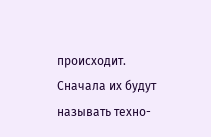происходит. Сначала их будут называть техно-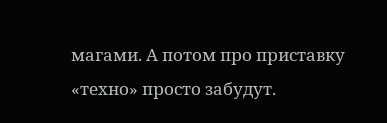магами. А потом про приставку «техно» просто забудут.